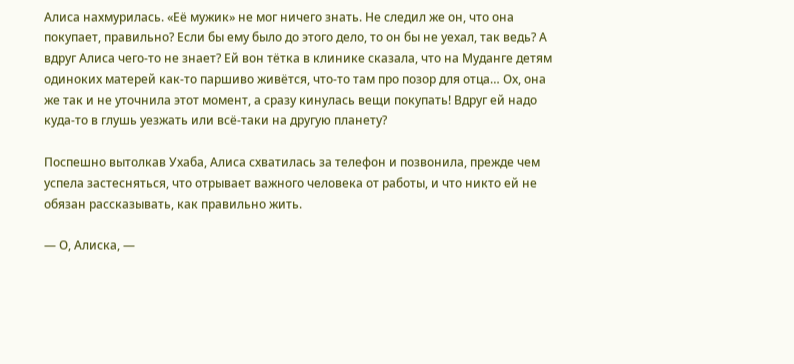Алиса нахмурилась. «Её мужик» не мог ничего знать. Не следил же он, что она покупает, правильно? Если бы ему было до этого дело, то он бы не уехал, так ведь? А вдруг Алиса чего-то не знает? Ей вон тётка в клинике сказала, что на Муданге детям одиноких матерей как-то паршиво живётся, что-то там про позор для отца… Ох, она же так и не уточнила этот момент, а сразу кинулась вещи покупать! Вдруг ей надо куда-то в глушь уезжать или всё-таки на другую планету?

Поспешно вытолкав Ухаба, Алиса схватилась за телефон и позвонила, прежде чем успела застесняться, что отрывает важного человека от работы, и что никто ей не обязан рассказывать, как правильно жить.

— О, Алиска, —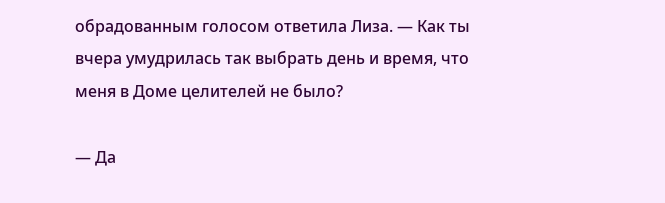обрадованным голосом ответила Лиза. — Как ты вчера умудрилась так выбрать день и время, что меня в Доме целителей не было?

— Да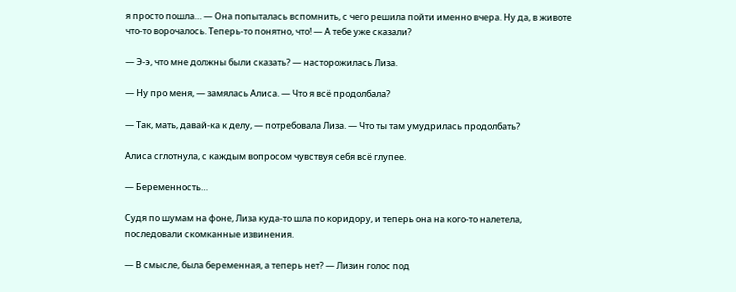я просто пошла… — Она попыталась вспомнить, с чего решила пойти именно вчера. Ну да, в животе что-то ворочалось. Теперь-то понятно, что! — А тебе уже сказали?

— Э-э, что мне должны были сказать? — насторожилась Лиза.

— Ну про меня, — замялась Алиса. — Что я всё продолбала?

— Так, мать, давай-ка к делу, — потребовала Лиза. — Что ты там умудрилась продолбать?

Алиса сглотнула, с каждым вопросом чувствуя себя всё глупее.

— Беременность…

Судя по шумам на фоне, Лиза куда-то шла по коридору, и теперь она на кого-то налетела, последовали скомканные извинения.

— В смысле, была беременная, а теперь нет? — Лизин голос под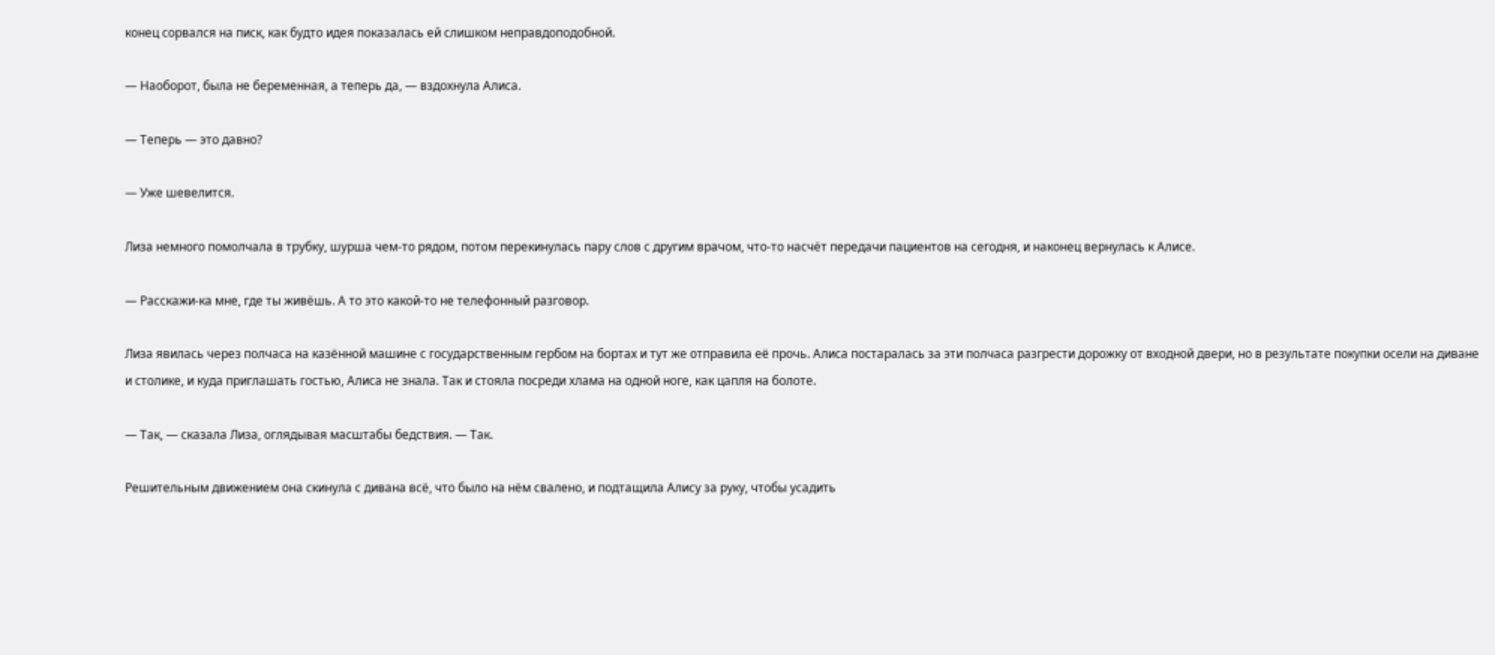конец сорвался на писк, как будто идея показалась ей слишком неправдоподобной.

— Наоборот, была не беременная, а теперь да, — вздохнула Алиса.

— Теперь — это давно?

— Уже шевелится.

Лиза немного помолчала в трубку, шурша чем-то рядом, потом перекинулась пару слов с другим врачом, что-то насчёт передачи пациентов на сегодня, и наконец вернулась к Алисе.

— Расскажи-ка мне, где ты живёшь. А то это какой-то не телефонный разговор.

Лиза явилась через полчаса на казённой машине с государственным гербом на бортах и тут же отправила её прочь. Алиса постаралась за эти полчаса разгрести дорожку от входной двери, но в результате покупки осели на диване и столике, и куда приглашать гостью, Алиса не знала. Так и стояла посреди хлама на одной ноге, как цапля на болоте.

— Так, — сказала Лиза, оглядывая масштабы бедствия. — Так.

Решительным движением она скинула с дивана всё, что было на нём свалено, и подтащила Алису за руку, чтобы усадить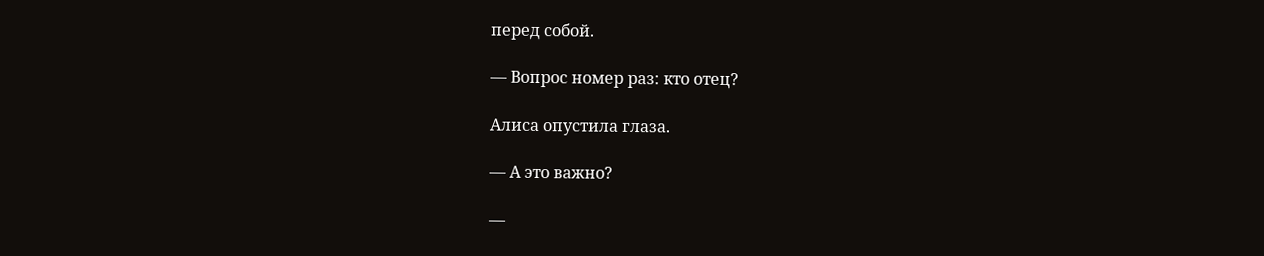перед собой.

— Вопрос номер раз: кто отец?

Алиса опустила глаза.

— А это важно?

—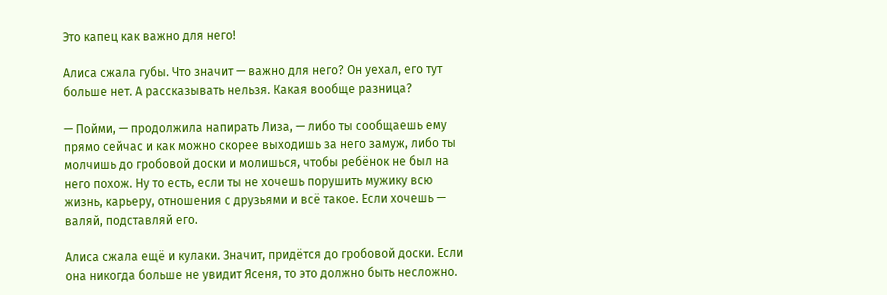Это капец как важно для него!

Алиса сжала губы. Что значит — важно для него? Он уехал, его тут больше нет. А рассказывать нельзя. Какая вообще разница?

— Пойми, — продолжила напирать Лиза, — либо ты сообщаешь ему прямо сейчас и как можно скорее выходишь за него замуж, либо ты молчишь до гробовой доски и молишься, чтобы ребёнок не был на него похож. Ну то есть, если ты не хочешь порушить мужику всю жизнь, карьеру, отношения с друзьями и всё такое. Если хочешь — валяй, подставляй его.

Алиса сжала ещё и кулаки. Значит, придётся до гробовой доски. Если она никогда больше не увидит Ясеня, то это должно быть несложно.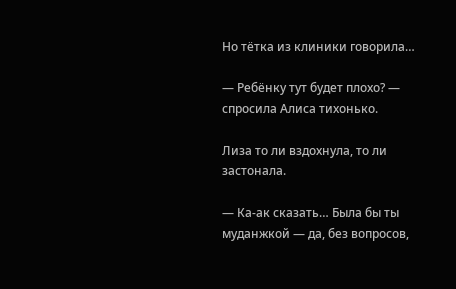Но тётка из клиники говорила…

— Ребёнку тут будет плохо? — спросила Алиса тихонько.

Лиза то ли вздохнула, то ли застонала.

— Ка-ак сказать… Была бы ты муданжкой — да, без вопросов,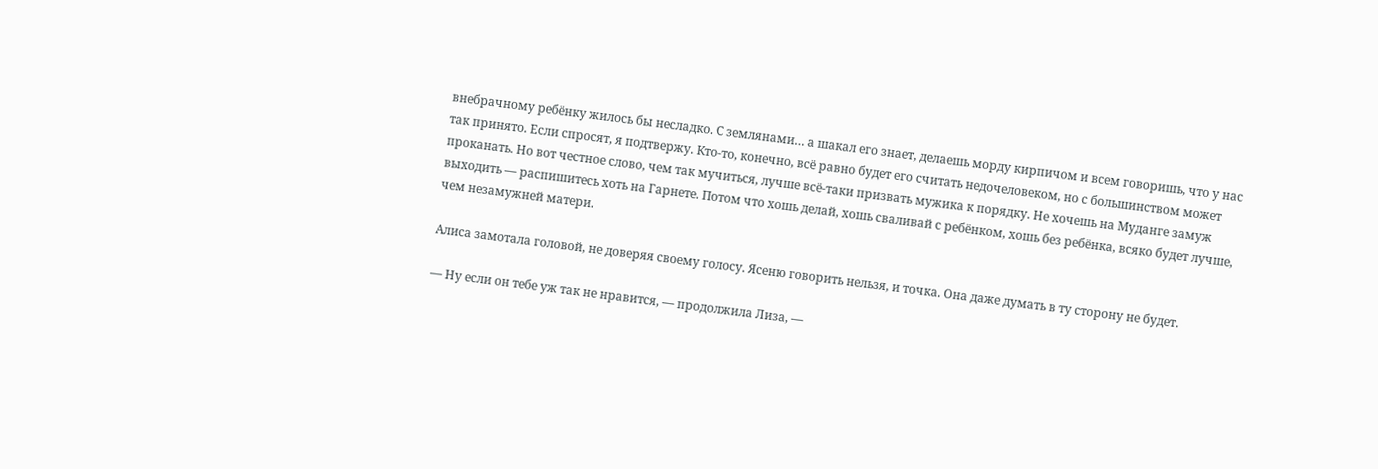внебрачному ребёнку жилось бы несладко. С землянами… а шакал его знает, делаешь морду кирпичом и всем говоришь, что у нас так принято. Если спросят, я подтвержу. Кто-то, конечно, всё равно будет его считать недочеловеком, но с большинством может проканать. Но вот честное слово, чем так мучиться, лучше всё-таки призвать мужика к порядку. Не хочешь на Муданге замуж выходить — распишитесь хоть на Гарнете. Потом что хошь делай, хошь сваливай с ребёнком, хошь без ребёнка, всяко будет лучше, чем незамужней матери.

Алиса замотала головой, не доверяя своему голосу. Ясеню говорить нельзя, и точка. Она даже думать в ту сторону не будет.

— Ну если он тебе уж так не нравится, — продолжила Лиза, —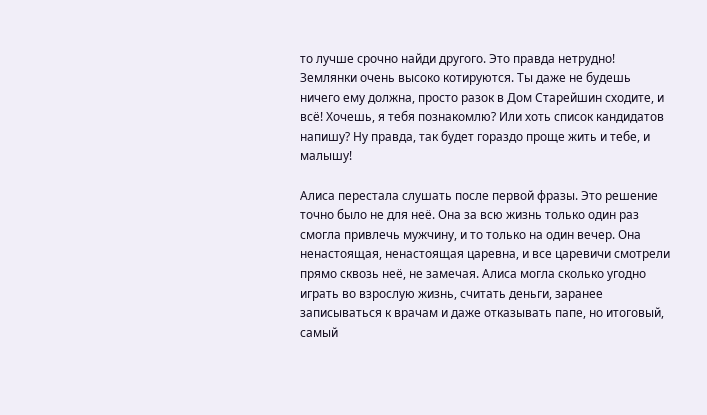то лучше срочно найди другого. Это правда нетрудно! Землянки очень высоко котируются. Ты даже не будешь ничего ему должна, просто разок в Дом Старейшин сходите, и всё! Хочешь, я тебя познакомлю? Или хоть список кандидатов напишу? Ну правда, так будет гораздо проще жить и тебе, и малышу!

Алиса перестала слушать после первой фразы. Это решение точно было не для неё. Она за всю жизнь только один раз смогла привлечь мужчину, и то только на один вечер. Она ненастоящая, ненастоящая царевна, и все царевичи смотрели прямо сквозь неё, не замечая. Алиса могла сколько угодно играть во взрослую жизнь, считать деньги, заранее записываться к врачам и даже отказывать папе, но итоговый, самый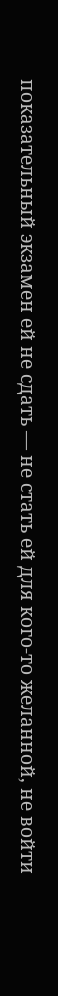показательный экзамен ей не сдать — не стать ей для кого-то желанной, не войти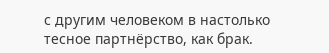с другим человеком в настолько тесное партнёрство, как брак.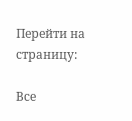Перейти на страницу:

Все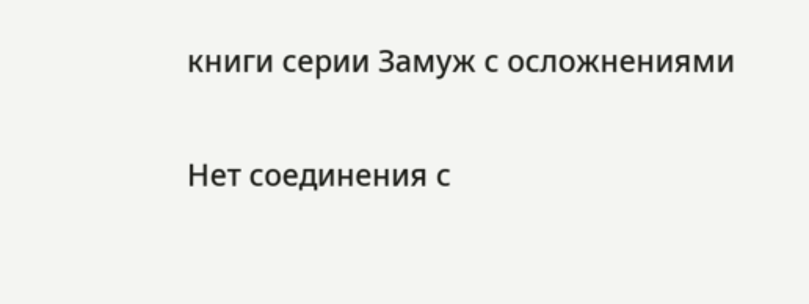книги серии Замуж с осложнениями

Нет соединения с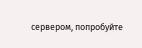сервером, попробуйте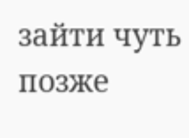зайти чуть позже